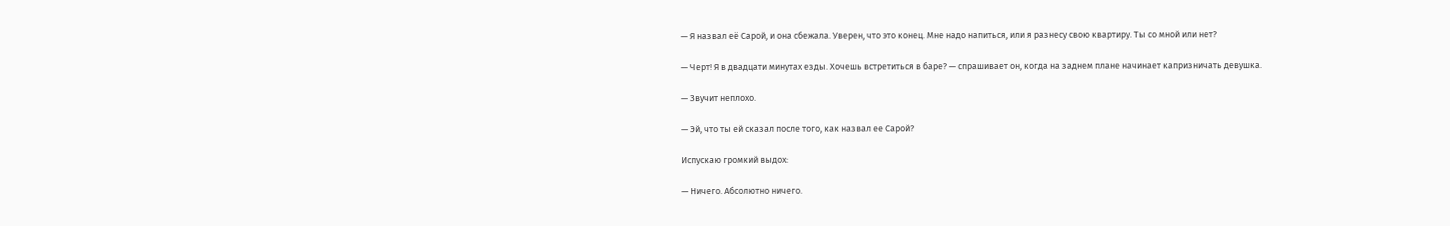— Я назвал её Сарой, и она сбежала. Уверен, что это конец. Мне надо напиться, или я разнесу свою квартиру. Ты со мной или нет?

— Черт! Я в двадцати минутах езды. Хочешь встретиться в баре? — спрашивает он, когда на заднем плане начинает капризничать девушка.

— Звучит неплохо.

— Эй, что ты ей сказал после того, как назвал ее Сарой?

Испускаю громкий выдох:

— Ничего. Абсолютно ничего.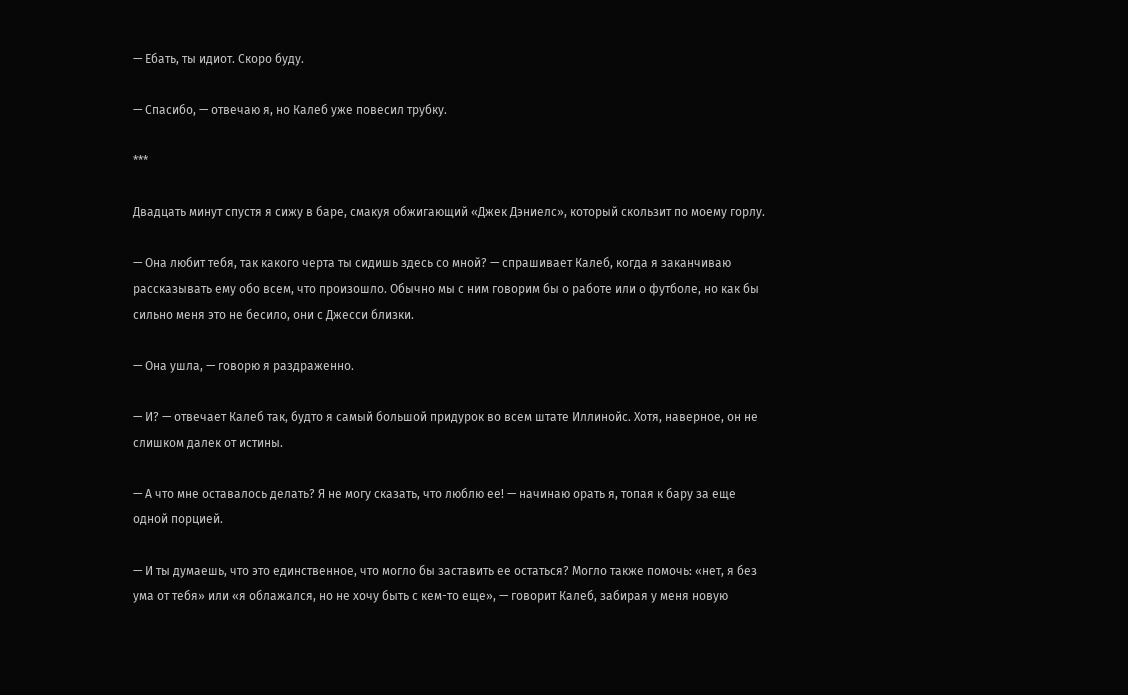— Ебать, ты идиот. Скоро буду.

— Спасибо, — отвечаю я, но Калеб уже повесил трубку.

***

Двадцать минут спустя я сижу в баре, смакуя обжигающий «Джек Дэниелс», который скользит по моему горлу.

— Она любит тебя, так какого черта ты сидишь здесь со мной? — спрашивает Калеб, когда я заканчиваю рассказывать ему обо всем, что произошло. Обычно мы с ним говорим бы о работе или о футболе, но как бы сильно меня это не бесило, они с Джесси близки.

— Она ушла, — говорю я раздраженно.

— И? — отвечает Калеб так, будто я самый большой придурок во всем штате Иллинойс. Хотя, наверное, он не слишком далек от истины.

— А что мне оставалось делать? Я не могу сказать, что люблю ее! — начинаю орать я, топая к бару за еще одной порцией.

— И ты думаешь, что это единственное, что могло бы заставить ее остаться? Могло также помочь: «нет, я без ума от тебя» или «я облажался, но не хочу быть с кем-то еще», — говорит Калеб, забирая у меня новую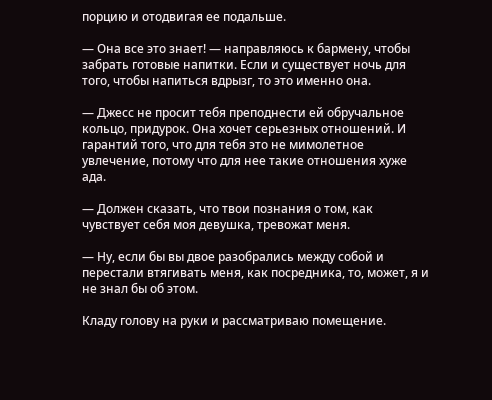порцию и отодвигая ее подальше.

— Она все это знает! — направляюсь к бармену, чтобы забрать готовые напитки. Если и существует ночь для того, чтобы напиться вдрызг, то это именно она.

— Джесс не просит тебя преподнести ей обручальное кольцо, придурок. Она хочет серьезных отношений. И гарантий того, что для тебя это не мимолетное увлечение, потому что для нее такие отношения хуже ада.

— Должен сказать, что твои познания о том, как чувствует себя моя девушка, тревожат меня.

— Ну, если бы вы двое разобрались между собой и перестали втягивать меня, как посредника, то, может, я и не знал бы об этом.

Кладу голову на руки и рассматриваю помещение.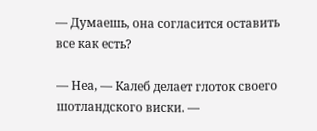— Думаешь, она согласится оставить все как есть?

— Неа, — Калеб делает глоток своего шотландского виски. —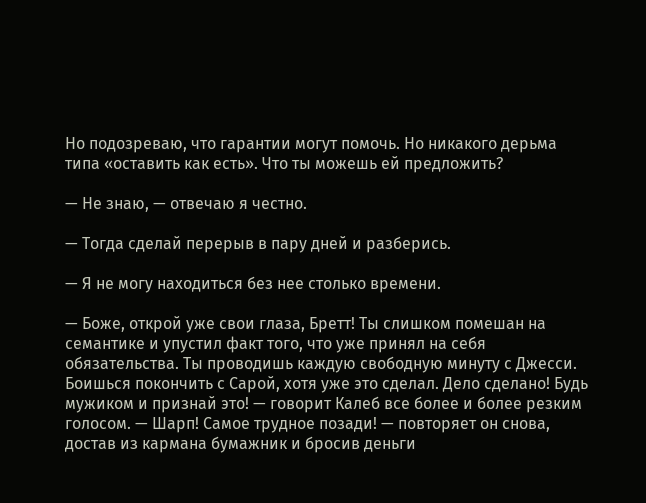Но подозреваю, что гарантии могут помочь. Но никакого дерьма типа «оставить как есть». Что ты можешь ей предложить?

— Не знаю, — отвечаю я честно.

— Тогда сделай перерыв в пару дней и разберись.

— Я не могу находиться без нее столько времени.

— Боже, открой уже свои глаза, Бретт! Ты слишком помешан на семантике и упустил факт того, что уже принял на себя обязательства. Ты проводишь каждую свободную минуту с Джесси. Боишься покончить с Сарой, хотя уже это сделал. Дело сделано! Будь мужиком и признай это! — говорит Калеб все более и более резким голосом. — Шарп! Самое трудное позади! — повторяет он снова, достав из кармана бумажник и бросив деньги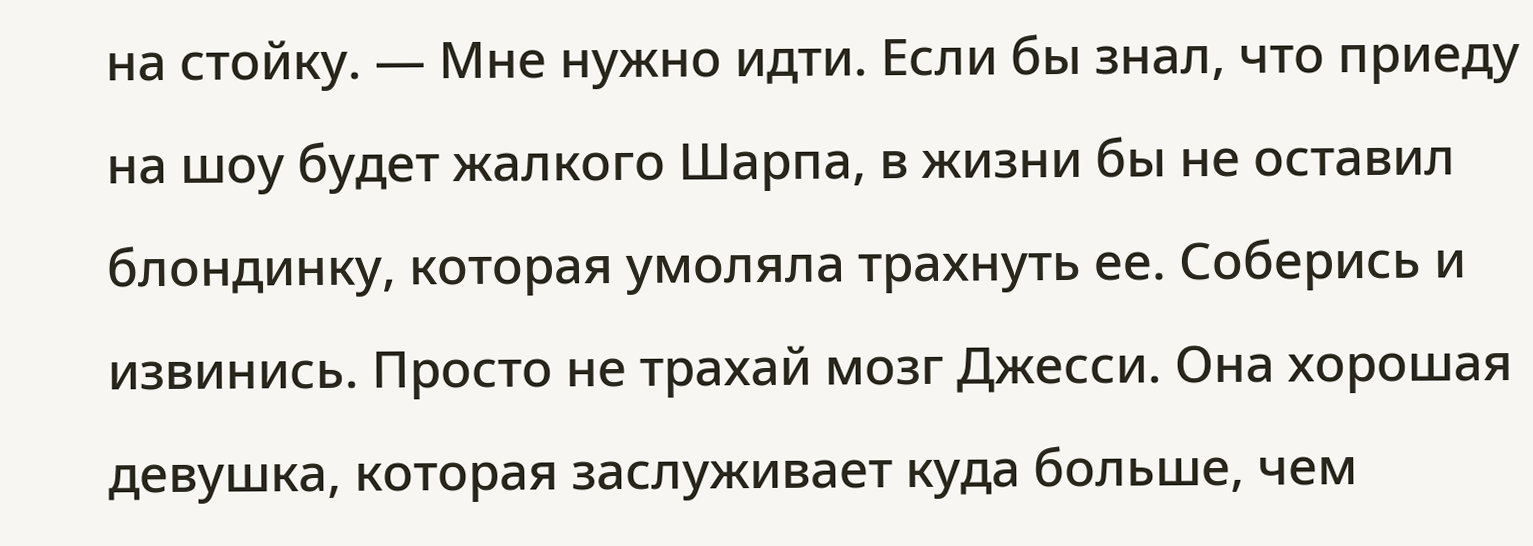на стойку. — Мне нужно идти. Если бы знал, что приеду на шоу будет жалкого Шарпа, в жизни бы не оставил блондинку, которая умоляла трахнуть ее. Соберись и извинись. Просто не трахай мозг Джесси. Она хорошая девушка, которая заслуживает куда больше, чем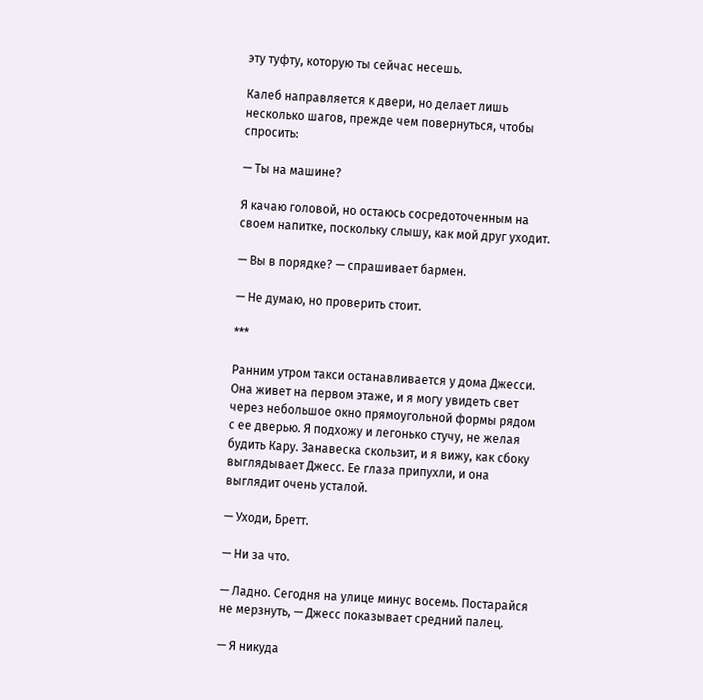эту туфту, которую ты сейчас несешь.

Калеб направляется к двери, но делает лишь несколько шагов, прежде чем повернуться, чтобы спросить:

— Ты на машине?

Я качаю головой, но остаюсь сосредоточенным на своем напитке, поскольку слышу, как мой друг уходит.

— Вы в порядке? — спрашивает бармен.

— Не думаю, но проверить стоит.

***

Ранним утром такси останавливается у дома Джесси. Она живет на первом этаже, и я могу увидеть свет через небольшое окно прямоугольной формы рядом с ее дверью. Я подхожу и легонько стучу, не желая будить Кару. Занавеска скользит, и я вижу, как сбоку выглядывает Джесс. Ее глаза припухли, и она выглядит очень усталой.

— Уходи, Бретт.

— Ни за что.

— Ладно. Сегодня на улице минус восемь. Постарайся не мерзнуть, — Джесс показывает средний палец.

— Я никуда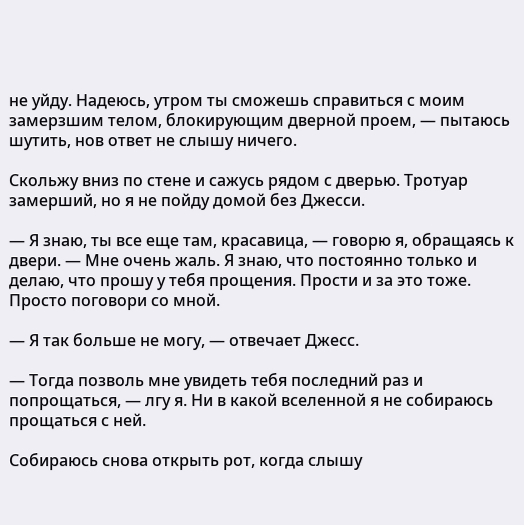не уйду. Надеюсь, утром ты сможешь справиться с моим замерзшим телом, блокирующим дверной проем, — пытаюсь шутить, нов ответ не слышу ничего.

Скольжу вниз по стене и сажусь рядом с дверью. Тротуар замерший, но я не пойду домой без Джесси.

— Я знаю, ты все еще там, красавица, — говорю я, обращаясь к двери. — Мне очень жаль. Я знаю, что постоянно только и делаю, что прошу у тебя прощения. Прости и за это тоже. Просто поговори со мной.

— Я так больше не могу, — отвечает Джесс.

— Тогда позволь мне увидеть тебя последний раз и попрощаться, — лгу я. Ни в какой вселенной я не собираюсь прощаться с ней.

Собираюсь снова открыть рот, когда слышу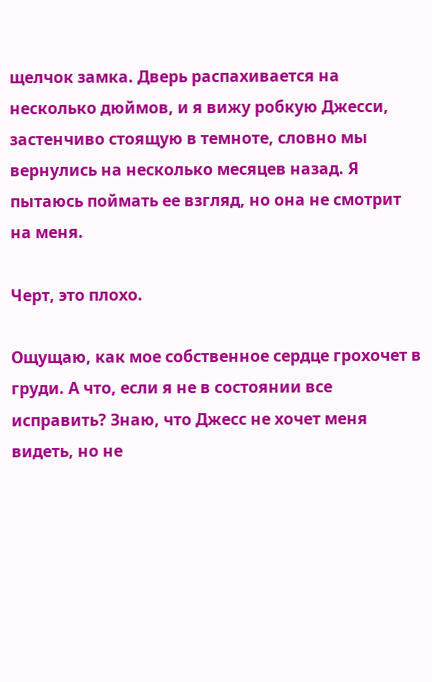щелчок замка. Дверь распахивается на несколько дюймов, и я вижу робкую Джесси, застенчиво стоящую в темноте, словно мы вернулись на несколько месяцев назад. Я пытаюсь поймать ее взгляд, но она не смотрит на меня.

Черт, это плохо.

Ощущаю, как мое собственное сердце грохочет в груди. А что, если я не в состоянии все исправить? Знаю, что Джесс не хочет меня видеть, но не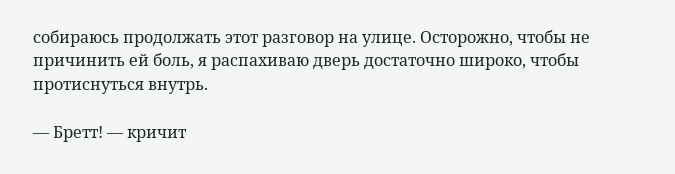собираюсь продолжать этот разговор на улице. Осторожно, чтобы не причинить ей боль, я распахиваю дверь достаточно широко, чтобы протиснуться внутрь.

— Бретт! — кричит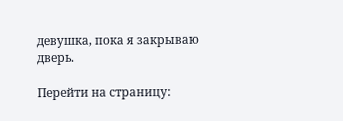девушка, пока я закрываю дверь.

Перейти на страницу: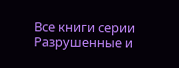Все книги серии Разрушенные и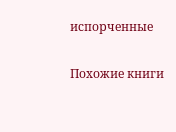испорченные

Похожие книги